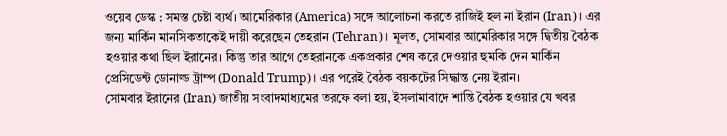ওয়েব ডেস্ক : সমস্ত চেষ্টা ব্যর্থ। আমেরিকার (America) সঙ্গে আলোচনা করতে রাজিই হল না ইরান (Iran)। এর জন্য মার্কিন মানসিকতাকেই দায়ী করেছেন তেহরান (Tehran)। মূলত, সোমবার আমেরিকার সঙ্গে দ্বিতীয় বৈঠক হওয়ার কথা ছিল ইরানের। কিন্তু তার আগে তেহরানকে একপ্রকার শেষ করে দেওয়ার হুমকি দেন মার্কিন প্রেসিডেন্ট ডোনাল্ড ট্রাম্প (Donald Trump)। এর পরেই বৈঠক বয়কটের সিদ্ধান্ত নেয় ইরান।
সোমবার ইরানের (Iran) জাতীয় সংবাদমাধ্যমের তরফে বলা হয়, ইসলামাবাদে শান্তি বৈঠক হওয়ার যে খবর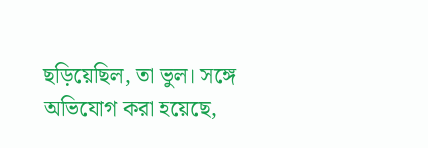ছড়িয়েছিল, তা ভুল। সঙ্গে অভিযোগ করা হয়েছে,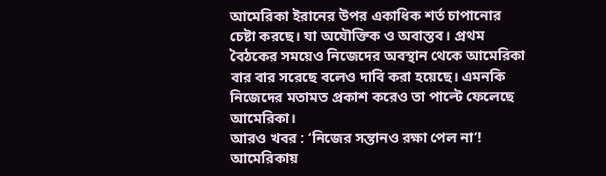আমেরিকা ইরানের উপর একাধিক শর্ত চাপানোর চেষ্টা করছে। যা অযৌক্তিক ও অবাস্তব। প্রথম বৈঠকের সময়েও নিজেদের অবস্থান থেকে আমেরিকা বার বার সরেছে বলেও দাবি করা হয়েছে। এমনকি নিজেদের মতামত প্রকাশ করেও তা পাল্টে ফেলেছে আমেরিকা।
আরও খবর : ‘নিজের সন্তানও রক্ষা পেল না’! আমেরিকায়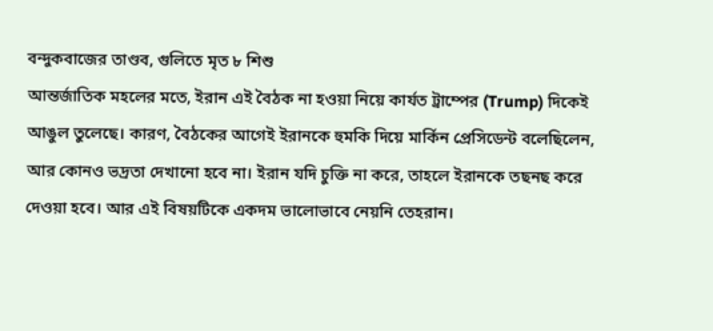বন্দুকবাজের তাণ্ডব, গুলিতে মৃত ৮ শিশু
আন্তর্জাতিক মহলের মতে, ইরান এই বৈঠক না হওয়া নিয়ে কার্যত ট্রাম্পের (Trump) দিকেই আঙুল তুলেছে। কারণ, বৈঠকের আগেই ইরানকে হুমকি দিয়ে মার্কিন প্রেসিডেন্ট বলেছিলেন, আর কোনও ভদ্রতা দেখানো হবে না। ইরান যদি চুক্তি না করে, তাহলে ইরানকে তছনছ করে দেওয়া হবে। আর এই বিষয়টিকে একদম ভালোভাবে নেয়নি তেহরান।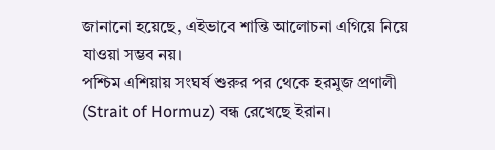জানানো হয়েছে, এইভাবে শান্তি আলোচনা এগিয়ে নিয়ে যাওয়া সম্ভব নয়।
পশ্চিম এশিয়ায় সংঘর্ষ শুরুর পর থেকে হরমুজ প্রণালী (Strait of Hormuz) বন্ধ রেখেছে ইরান।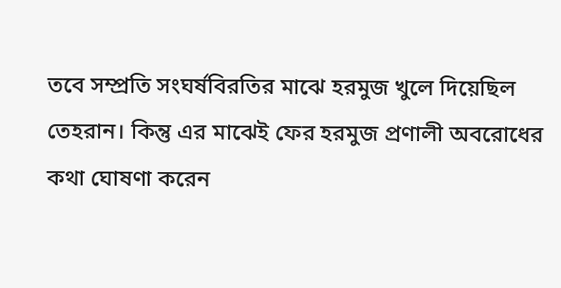তবে সম্প্রতি সংঘর্ষবিরতির মাঝে হরমুজ খুলে দিয়েছিল তেহরান। কিন্তু এর মাঝেই ফের হরমুজ প্রণালী অবরোধের কথা ঘোষণা করেন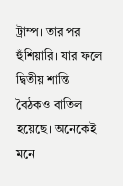ট্রাম্প। তার পর হুঁশিয়ারি। যার ফলে দ্বিতীয় শান্তি বৈঠকও বাতিল হয়েছে। অনেকেই মনে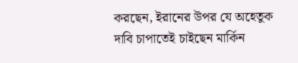করছেন, ইরানের উপর যে অহেতুক দাবি চাপাতেই চাইছেন মার্কিন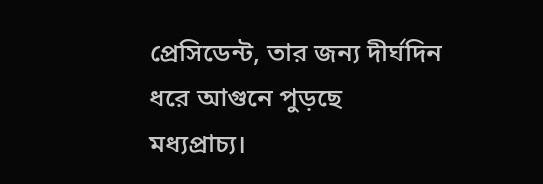প্রেসিডেন্ট, তার জন্য দীর্ঘদিন ধরে আগুনে পুড়ছে মধ্যপ্রাচ্য।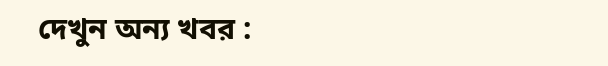দেখুন অন্য খবর :